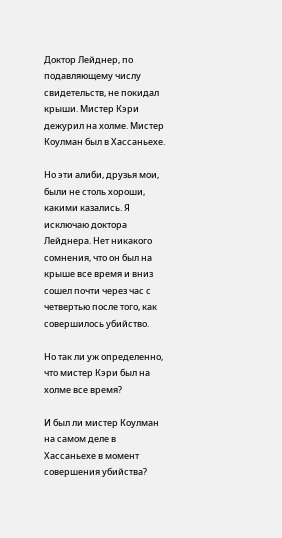Доктор Лейднер, по подавляющему числу свидетельств, не покидал крыши. Мистер Кэри дежурил на холме. Мистер Коулман был в Хассаньехе.

Но эти алиби, друзья мои, были не столь хороши, какими казались. Я исключаю доктора Лейднера. Нет никакого сомнения, что он был на крыше все время и вниз сошел почти через час с четвертью после того, как совершилось убийство.

Но так ли уж определенно, что мистер Кэри был на холме все время?

И был ли мистер Коулман на самом деле в Хассаньехе в момент совершения убийства?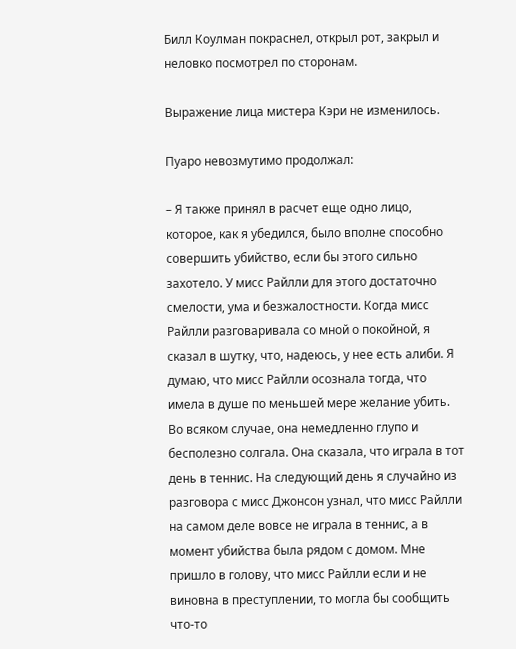Билл Коулман покраснел, открыл рот, закрыл и неловко посмотрел по сторонам.

Выражение лица мистера Кэри не изменилось.

Пуаро невозмутимо продолжал:

– Я также принял в расчет еще одно лицо, которое, как я убедился, было вполне способно совершить убийство, если бы этого сильно захотело. У мисс Райлли для этого достаточно смелости, ума и безжалостности. Когда мисс Райлли разговаривала со мной о покойной, я сказал в шутку, что, надеюсь, у нее есть алиби. Я думаю, что мисс Райлли осознала тогда, что имела в душе по меньшей мере желание убить. Во всяком случае, она немедленно глупо и бесполезно солгала. Она сказала, что играла в тот день в теннис. На следующий день я случайно из разговора с мисс Джонсон узнал, что мисс Райлли на самом деле вовсе не играла в теннис, а в момент убийства была рядом с домом. Мне пришло в голову, что мисс Райлли если и не виновна в преступлении, то могла бы сообщить что-то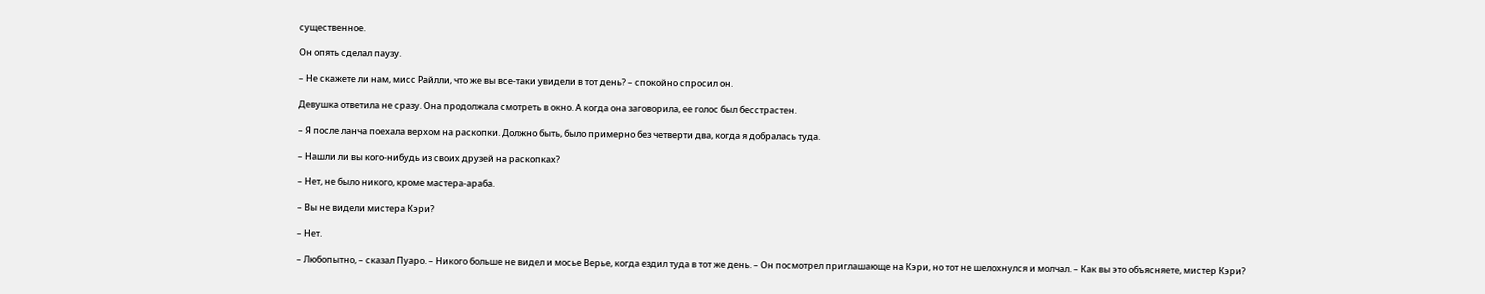существенное.

Он опять сделал паузу.

– Не скажете ли нам, мисс Райлли, что же вы все-таки увидели в тот день? – спокойно спросил он.

Девушка ответила не сразу. Она продолжала смотреть в окно. А когда она заговорила, ее голос был бесстрастен.

– Я после ланча поехала верхом на раскопки. Должно быть, было примерно без четверти два, когда я добралась туда.

– Нашли ли вы кого-нибудь из своих друзей на раскопках?

– Нет, не было никого, кроме мастера-араба.

– Вы не видели мистера Кэри?

– Нет.

– Любопытно, – сказал Пуаро. – Никого больше не видел и мосье Верье, когда ездил туда в тот же день. – Он посмотрел приглашающе на Кэри, но тот не шелохнулся и молчал. – Как вы это объясняете, мистер Кэри?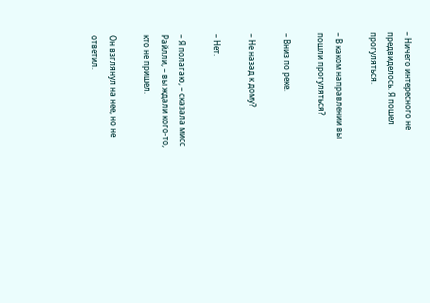– Ничего интересного не предвиделось. Я пошел прогуляться.

– В каком направлении вы пошли прогуляться?

– Вниз по реке.

– Не назад к дому?

– Нет.

– Я полагаю, – сказала мисс Райлли, – вы ждали кого-то, кто не пришел.

Он взглянул на нее, но не ответил.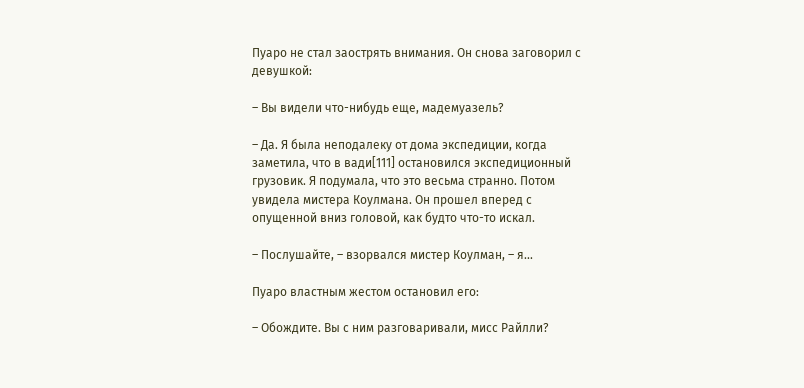Пуаро не стал заострять внимания. Он снова заговорил с девушкой:

– Вы видели что-нибудь еще, мадемуазель?

– Да. Я была неподалеку от дома экспедиции, когда заметила, что в вади[111] остановился экспедиционный грузовик. Я подумала, что это весьма странно. Потом увидела мистера Коулмана. Он прошел вперед с опущенной вниз головой, как будто что-то искал.

– Послушайте, – взорвался мистер Коулман, – я...

Пуаро властным жестом остановил его:

– Обождите. Вы с ним разговаривали, мисс Райлли?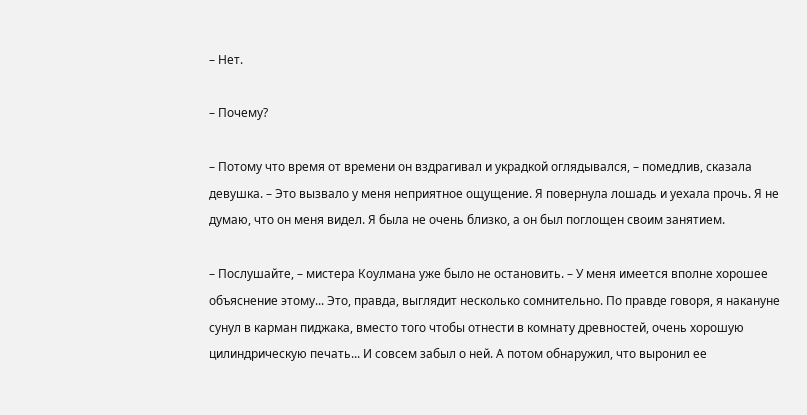– Нет.

– Почему?

– Потому что время от времени он вздрагивал и украдкой оглядывался, – помедлив, сказала девушка. – Это вызвало у меня неприятное ощущение. Я повернула лошадь и уехала прочь. Я не думаю, что он меня видел. Я была не очень близко, а он был поглощен своим занятием.

– Послушайте, – мистера Коулмана уже было не остановить. – У меня имеется вполне хорошее объяснение этому... Это, правда, выглядит несколько сомнительно. По правде говоря, я накануне сунул в карман пиджака, вместо того чтобы отнести в комнату древностей, очень хорошую цилиндрическую печать... И совсем забыл о ней. А потом обнаружил, что выронил ее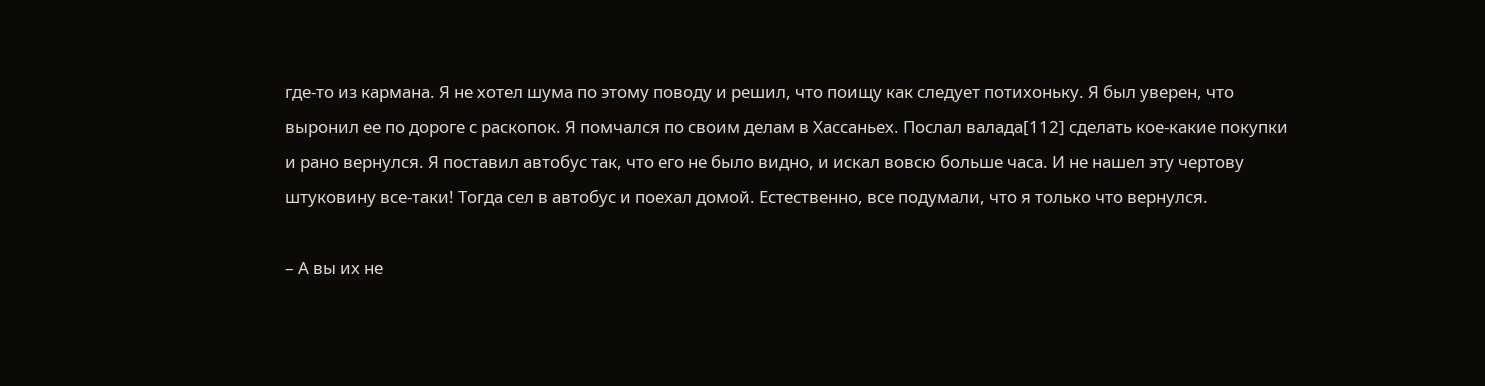где-то из кармана. Я не хотел шума по этому поводу и решил, что поищу как следует потихоньку. Я был уверен, что выронил ее по дороге с раскопок. Я помчался по своим делам в Хассаньех. Послал валада[112] сделать кое-какие покупки и рано вернулся. Я поставил автобус так, что его не было видно, и искал вовсю больше часа. И не нашел эту чертову штуковину все-таки! Тогда сел в автобус и поехал домой. Естественно, все подумали, что я только что вернулся.

– А вы их не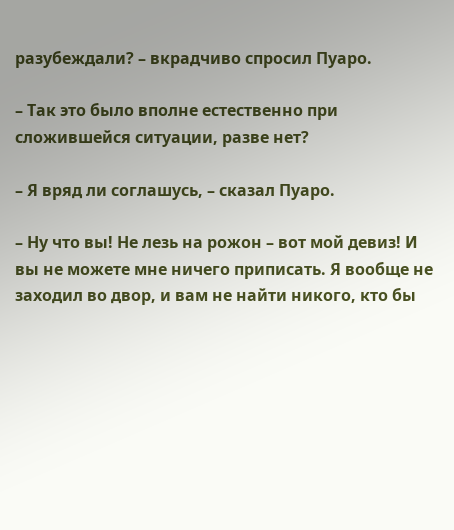разубеждали? – вкрадчиво спросил Пуаро.

– Так это было вполне естественно при сложившейся ситуации, разве нет?

– Я вряд ли соглашусь, – сказал Пуаро.

– Ну что вы! Не лезь на рожон – вот мой девиз! И вы не можете мне ничего приписать. Я вообще не заходил во двор, и вам не найти никого, кто бы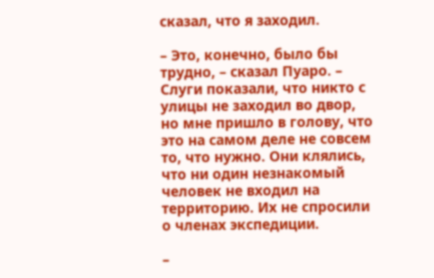сказал, что я заходил.

– Это, конечно, было бы трудно, – сказал Пуаро. – Слуги показали, что никто с улицы не заходил во двор, но мне пришло в голову, что это на самом деле не совсем то, что нужно. Они клялись, что ни один незнакомый человек не входил на территорию. Их не спросили о членах экспедиции.

–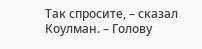Так спросите, – сказал Коулман. – Голову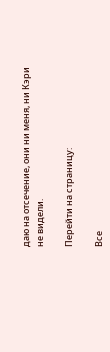даю на отсечение, они ни меня, ни Кэри не видели.

Перейти на страницу:

Все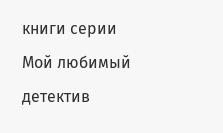книги серии Мой любимый детектив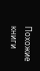Похожие книги